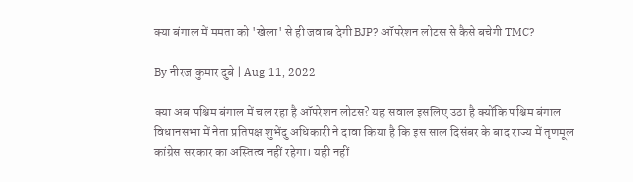क्या बंगाल में ममता को 'खेला' से ही जवाब देगी BJP? ऑपरेशन लोटस से कैसे बचेगी TMC?

By नीरज कुमार दुबे | Aug 11, 2022

क्या अब पश्चिम बंगाल में चल रहा है ऑपरेशन लोटस? यह सवाल इसलिए उठा है क्योंकि पश्चिम बंगाल विधानसभा में नेता प्रतिपक्ष शुभेंदु अधिकारी ने दावा किया है कि इस साल दिसंबर के बाद राज्य में तृणमूल कांग्रेस सरकार का अस्तित्व नहीं रहेगा। यही नहीं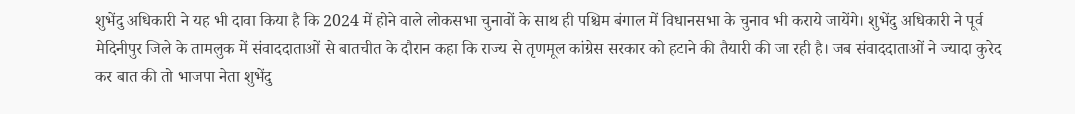शुभेंदु अधिकारी ने यह भी दावा किया है कि 2024 में होने वाले लोकसभा चुनावों के साथ ही पश्चिम बंगाल में विधानसभा के चुनाव भी कराये जायेंगे। शुभेंदु अधिकारी ने पूर्व मेदिनीपुर जिले के तामलुक में संवाददाताओं से बातचीत के दौरान कहा कि राज्य से तृणमूल कांग्रेस सरकार को हटाने की तैयारी की जा रही है। जब संवाददाताओं ने ज्यादा कुरेद कर बात की तो भाजपा नेता शुभेंदु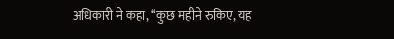अधिकारी ने कहा, ‘‘कुछ महीने रुकिए, यह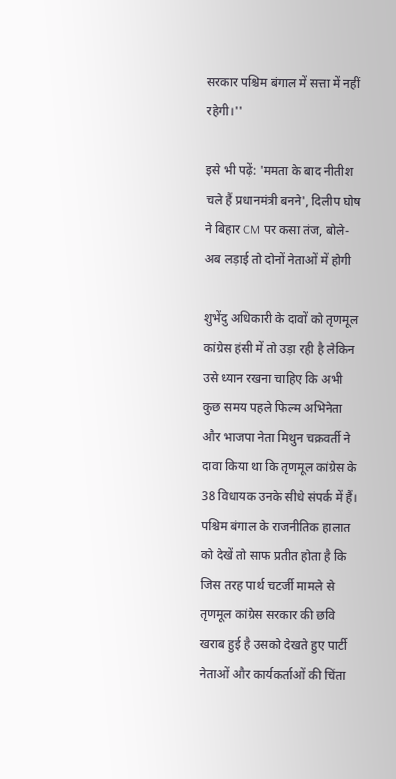सरकार पश्चिम बंगाल में सत्ता में नहीं रहेगी।''

इसे भी पढ़ें: 'ममता के बाद नीतीश चले हैं प्रधानमंत्री बनने', दिलीप घोष ने बिहार CM पर कसा तंज, बोले- अब लड़ाई तो दोनों नेताओं में होगी

शुभेंदु अधिकारी के दावों को तृणमूल कांग्रेस हंसी में तो उड़ा रही है लेकिन उसे ध्यान रखना चाहिए कि अभी कुछ समय पहले फिल्म अभिनेता और भाजपा नेता मिथुन चक्रवर्ती ने दावा किया था कि तृणमूल कांग्रेस के 38 विधायक उनके सीधे संपर्क में हैं। पश्चिम बंगाल के राजनीतिक हालात को देखें तो साफ प्रतीत होता है कि जिस तरह पार्थ चटर्जी मामले से तृणमूल कांग्रेस सरकार की छवि खराब हुई है उसको देखते हुए पार्टी नेताओं और कार्यकर्ताओं की चिंता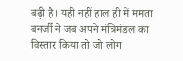बढ़ी है। यही नहीं हाल ही में ममता बनर्जी ने जब अपने मंत्रिमंडल का विस्तार किया तो जो लोग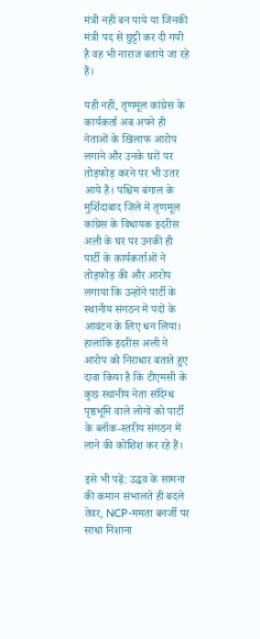मंत्री नहीं बन पाये या जिनकी मंत्री पद से छुट्टी कर दी गयी है वह भी नाराज बताये जा रहे हैं।

यही नहीं, तृणमूल कांग्रेस के कार्यकर्ता अब अपने ही नेताओं के खिलाफ आरोप लगाने और उनके घरों पर तोड़फोड़ करने पर भी उतर आये हैं। पश्चिम बंगाल के मुर्शिदाबाद जिले में तृणमूल कांग्रेस के विधायक इदरीस अली के घर पर उनकी ही पार्टी के कार्यकर्ताओं ने तोड़फोड़ की और आरोप लगाया कि उन्होंने पार्टी के स्थानीय संगठन में पदों के आवंटन के लिए धन लिया। हालांकि इदरीस अली ने आरोप को निराधार बताते हुए दावा किया है कि टीएमसी के कुछ स्थानीय नेता संदिग्ध पृष्ठभूमि वाले लोगों को पार्टी के ब्लॉक-स्तरीय संगठन में लाने की कोशिश कर रहे हैं।

इसे भी पढ़ें: उद्धव के सामना की कमान संभालते ही बदले तेवर, NCP-ममता बनर्जी पर साधा निशाना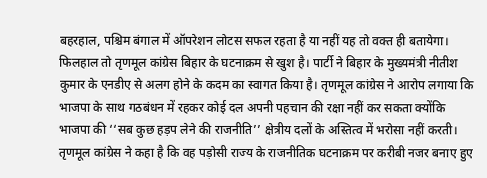बहरहाल, पश्चिम बंगाल में ऑपरेशन लोटस सफल रहता है या नहीं यह तो वक्त ही बतायेगा। फिलहाल तो तृणमूल कांग्रेस बिहार के घटनाक्रम से खुश है। पार्टी ने बिहार के मुख्यमंत्री नीतीश कुमार के एनडीए से अलग होने के कदम का स्वागत किया है। तृणमूल कांग्रेस ने आरोप लगाया कि भाजपा के साथ गठबंधन में रहकर कोई दल अपनी पहचान की रक्षा नहीं कर सकता क्योंकि भाजपा की ‘‘सब कुछ हड़प लेने की राजनीति’’ क्षेत्रीय दलों के अस्तित्व में भरोसा नहीं करती। तृणमूल कांग्रेस ने कहा है कि वह पड़ोसी राज्य के राजनीतिक घटनाक्रम पर करीबी नजर बनाए हुए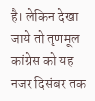है। लेकिन देखा जाये तो तृणमूल कांग्रेस को यह नजर दिसंबर तक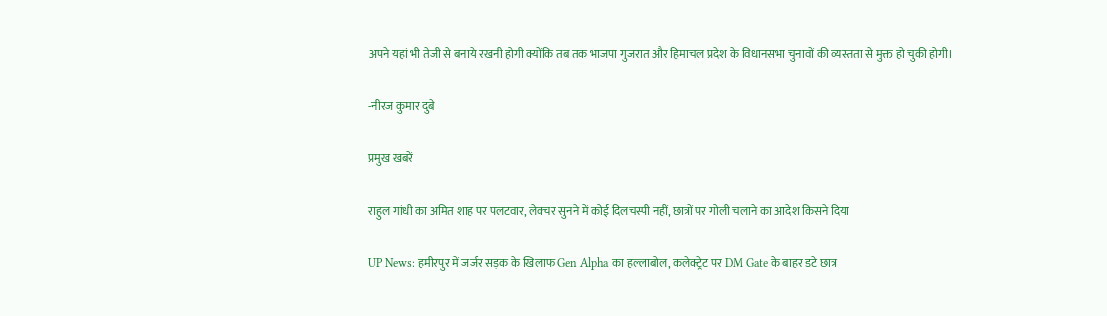अपने यहां भी तेजी से बनाये रखनी होगी क्योंकि तब तक भाजपा गुजरात और हिमाचल प्रदेश के विधानसभा चुनावों की व्यस्तता से मुक्त हो चुकी होगी।

-नीरज कुमार दुबे

प्रमुख खबरें

राहुल गांधी का अमित शाह पर पलटवार, लेक्चर सुनने में कोई दिलचस्पी नहीं, छात्रों पर गोली चलाने का आदेश किसने दिया

UP News: हमीरपुर में जर्जर सड़क के खिलाफ Gen Alpha का हल्लाबोल, कलेक्ट्रेट पर DM Gate के बाहर डटे छात्र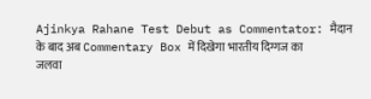Ajinkya Rahane Test Debut as Commentator: मैदान के बाद अब Commentary Box में दिखेगा भारतीय दिग्गज का जलवा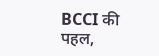BCCI की पहल,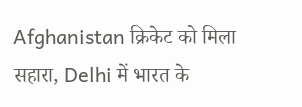Afghanistan क्रिकेट को मिला सहारा, Delhi में भारत के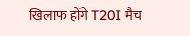खिलाफ होंगे T20I मैच